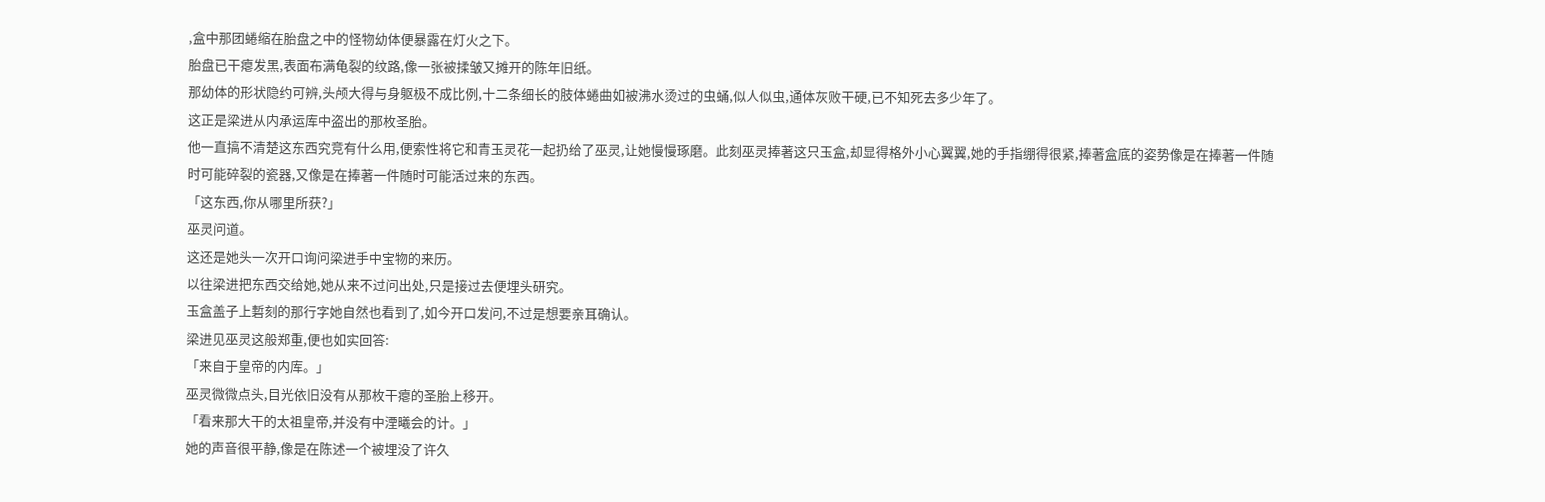,盒中那团蜷缩在胎盘之中的怪物幼体便暴露在灯火之下。
胎盘已干瘪发黑,表面布满龟裂的纹路,像一张被揉皱又摊开的陈年旧纸。
那幼体的形状隐约可辨,头颅大得与身躯极不成比例,十二条细长的肢体蜷曲如被沸水烫过的虫蛹,似人似虫,通体灰败干硬,已不知死去多少年了。
这正是梁进从内承运库中盗出的那枚圣胎。
他一直搞不清楚这东西究竞有什么用,便索性将它和青玉灵花一起扔给了巫灵,让她慢慢琢磨。此刻巫灵捧著这只玉盒,却显得格外小心翼翼,她的手指绷得很紧,捧著盒底的姿势像是在捧著一件随时可能碎裂的瓷器,又像是在捧著一件随时可能活过来的东西。
「这东西,你从哪里所获?」
巫灵问道。
这还是她头一次开口询问梁进手中宝物的来历。
以往梁进把东西交给她,她从来不过问出处,只是接过去便埋头研究。
玉盒盖子上磛刻的那行字她自然也看到了,如今开口发问,不过是想要亲耳确认。
梁进见巫灵这般郑重,便也如实回答:
「来自于皇帝的内库。」
巫灵微微点头,目光依旧没有从那枚干瘪的圣胎上移开。
「看来那大干的太祖皇帝,并没有中湮曦会的计。」
她的声音很平静,像是在陈述一个被埋没了许久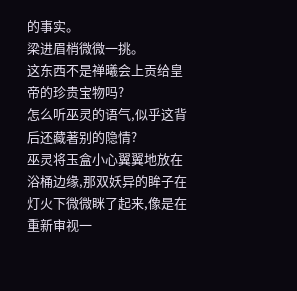的事实。
梁进眉梢微微一挑。
这东西不是禅曦会上贡给皇帝的珍贵宝物吗?
怎么听巫灵的语气,似乎这背后还藏著别的隐情?
巫灵将玉盒小心翼翼地放在浴桶边缘,那双妖异的眸子在灯火下微微眯了起来,像是在重新审视一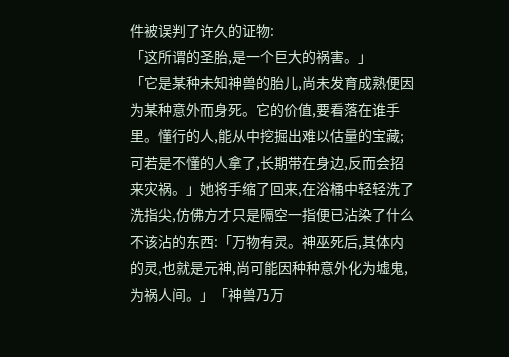件被误判了许久的证物:
「这所谓的圣胎,是一个巨大的祸害。」
「它是某种未知神兽的胎儿,尚未发育成熟便因为某种意外而身死。它的价值,要看落在谁手里。懂行的人,能从中挖掘出难以估量的宝藏;可若是不懂的人拿了,长期带在身边,反而会招来灾祸。」她将手缩了回来,在浴桶中轻轻洗了洗指尖,仿佛方才只是隔空一指便已沾染了什么不该沾的东西:「万物有灵。神巫死后,其体内的灵,也就是元神,尚可能因种种意外化为墟鬼,为祸人间。」「神兽乃万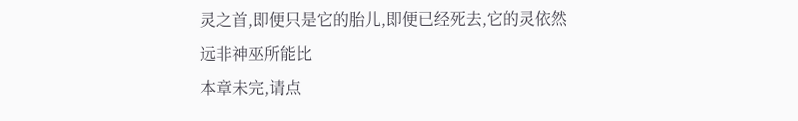灵之首,即便只是它的胎儿,即便已经死去,它的灵依然远非神巫所能比
本章未完,请点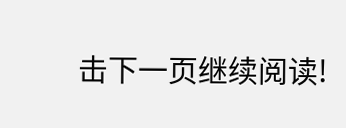击下一页继续阅读!